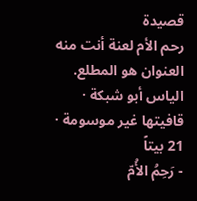قصيدة
رحم الأم لعنة أنت منه
العنوان هو المطلع.
الياس أبو شبكة · قافيتها غير موسومة · 21 بيتاً
- رَحِمُ الأُمّ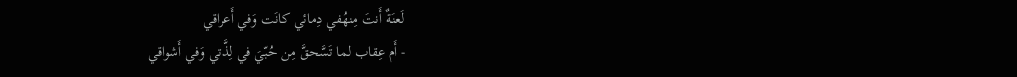لَعنَةٌ أَنتَ مِنهُفي دِمائي كانَت وَفي أَعراقي
- أَم عِقاب لما تَسَّحقَّ مِن حُبّيَ في لِذَّتي وَفي أَشواقي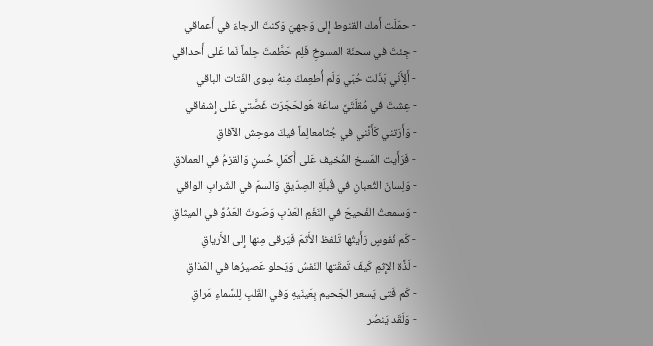- حمَلَت أَمك القنوط إِلى وَجهيَ وَكنتَ الرجاءَ في أَعماقي
- جِئتَ في سحنَة المسوخِ فَلِم حَطَّمتَ حِلماً نَما عَلى أَحداقي
- أَلِأَنّي بَذَلت حُبّي وَلَم أُطعِمكَ مِنهُ سِوى الفَتات الباقي
- عِشتَ في مُقلَتَيَّ ساعَة هَولحَجَرَت غَصَّتي عَلى إِشفاقي
- وَأَرَتني كَأَنَّني في جُثامعالِماً فيكَ موحِش الآفاقِ
- فَرَأَيت المَسخ المُخيف عَلى أَكمَلِ حُسنٍ وَالقزمُ في العملاقِ
- وَلِسانَ الثُعبانِ في قُبلَةِ الصِدّيقِ وَالسمّ في الشَرابِ الواقي
- وَسمعتُ الفَحيحَ في النَغَمِ العَذبِ وَصَوتَ العَدُوِّ في الميثاقِ
- كَم نُفوسٍ رَأَيتُها تَلفظ الأَثمَ فَيَرقى مِنها إِلى الأَرياقِ
- لَذَّة الإِثمِ كَيفَ تَمقَتها النَفسُ وَيَحلو عَصيرُها في المَذاقِ
- كَم فَتى يَسعر الجَحيم بِعَينَيهِ وَفي القَلبِ لِلسَّماءِ مَراقِ
- وَلَقَد يَنصُر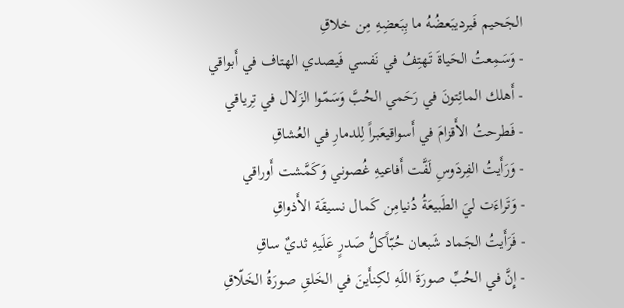الجَحيم فَيرديبَعضُهُ ما بِبَعضِهِ مِن خلاقِ
- وَسَمِعتُ الحَياةَ تَهتِفُ في نَفسي فَيصدي الهتاف في أَبواقي
- أَهلك المائِتونَ في رَحَمي الحُبَّ وَسَمّوا الزَلال في تِرياقي
- فَطرحتُ الأَقزامَ في أَسواقيعَبراً لِلدمارِ في العُشاقِ
- وَرَأَيتُ الفِردَوسِ لَفَّت أَفاعيهِ غُصوني وَكَمَّشت أَوراقي
- وَتَراءَت ليَ الطَبيعَةُ دُنيامِن كَمال نسيقَة الأَذواقِ
- فَرَأَيتُ الجَماد شَبعان حُبّاًكلُّ صَدرٍ عَلَيهِ ثديٌ ساقِ
- إِنَّ في الحُبِّ صورَةَ اللَهِ لكِنأَينَ في الخَلقِ صورَةُ الخَلّاقِ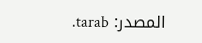المصدر: tarab.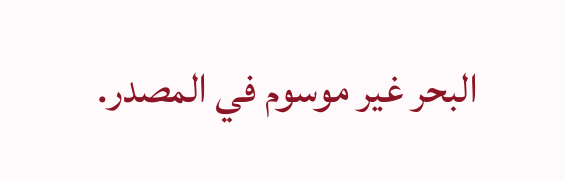البحر غير موسوم في المصدر.